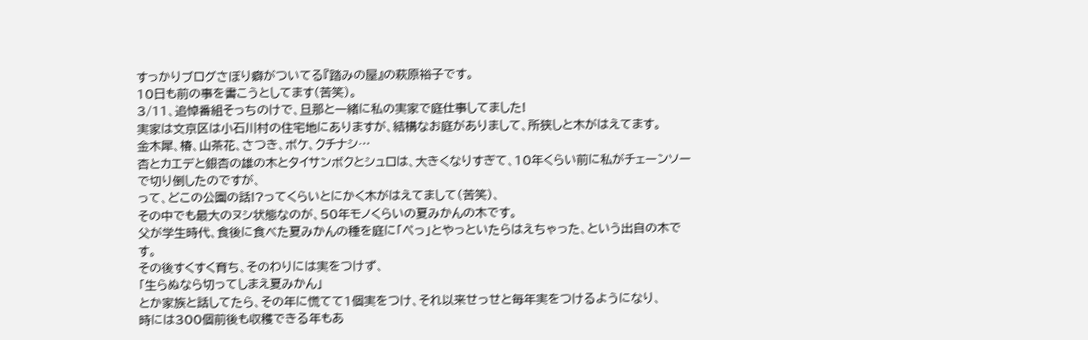すっかりブログさぼり癖がついてる『踏みの屋』の萩原裕子です。
10日も前の事を書こうとしてます(苦笑)。
3/11、追悼番組そっちのけで、旦那と一緒に私の実家で庭仕事してました!
実家は文京区は小石川村の住宅地にありますが、結構なお庭がありまして、所狭しと木がはえてます。
金木犀、椿、山茶花、さつき、ボケ、クチナシ…
杏とカエデと銀杏の雄の木とタイサンボクとシュロは、大きくなりすぎて、10年くらい前に私がチェーンソーで切り倒したのですが、
って、どこの公園の話!?ってくらいとにかく木がはえてまして(苦笑)、
その中でも最大のヌシ状態なのが、50年モノくらいの夏みかんの木です。
父が学生時代、食後に食べた夏みかんの種を庭に「ぺっ」とやっといたらはえちゃった、という出自の木です。
その後すくすく育ち、そのわりには実をつけず、
「生らぬなら切ってしまえ夏みかん」
とか家族と話してたら、その年に慌てて1個実をつけ、それ以来せっせと毎年実をつけるようになり、
時には300個前後も収穫できる年もあ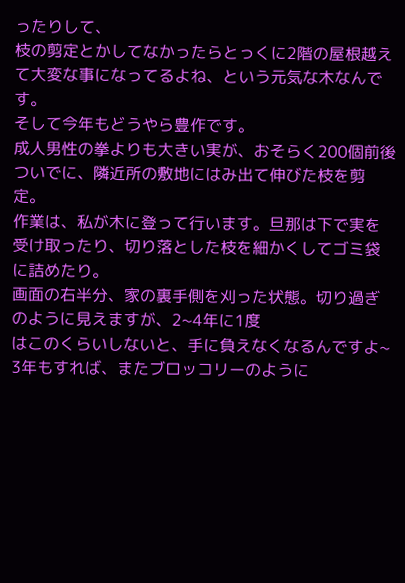ったりして、
枝の剪定とかしてなかったらとっくに2階の屋根越えて大変な事になってるよね、という元気な木なんです。
そして今年もどうやら豊作です。
成人男性の拳よりも大きい実が、おそらく200個前後
ついでに、隣近所の敷地にはみ出て伸びた枝を剪定。
作業は、私が木に登って行います。旦那は下で実を受け取ったり、切り落とした枝を細かくしてゴミ袋に詰めたり。
画面の右半分、家の裏手側を刈った状態。切り過ぎのように見えますが、2~4年に1度
はこのくらいしないと、手に負えなくなるんですよ~
3年もすれば、またブロッコリーのように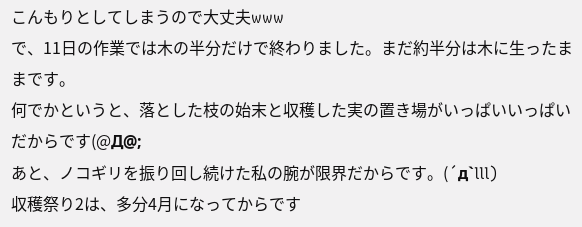こんもりとしてしまうので大丈夫www
で、11日の作業では木の半分だけで終わりました。まだ約半分は木に生ったままです。
何でかというと、落とした枝の始末と収穫した実の置き場がいっぱいいっぱいだからです(@Д@;
あと、ノコギリを振り回し続けた私の腕が限界だからです。(´д`lll)
収穫祭り2は、多分4月になってからです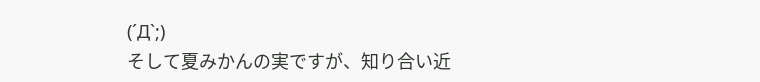(´Д`;)
そして夏みかんの実ですが、知り合い近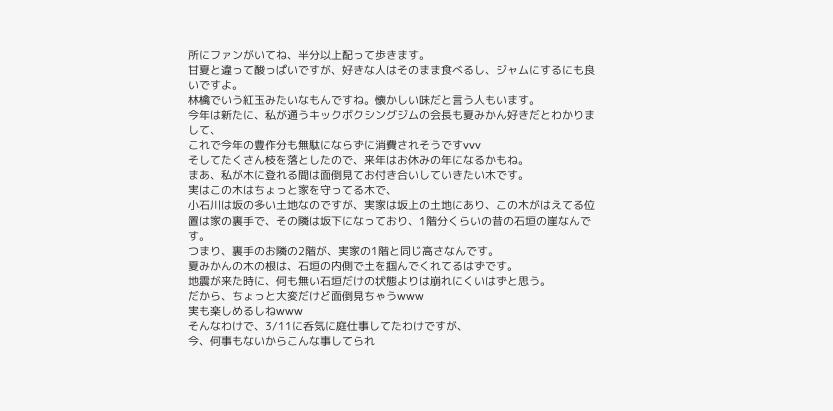所にファンがいてね、半分以上配って歩きます。
甘夏と違って酸っぱいですが、好きな人はそのまま食べるし、ジャムにするにも良いですよ。
林檎でいう紅玉みたいなもんですね。懐かしい味だと言う人もいます。
今年は新たに、私が通うキックボクシングジムの会長も夏みかん好きだとわかりまして、
これで今年の豊作分も無駄にならずに消費されそうですvvv
そしてたくさん枝を落としたので、来年はお休みの年になるかもね。
まあ、私が木に登れる間は面倒見てお付き合いしていきたい木です。
実はこの木はちょっと家を守ってる木で、
小石川は坂の多い土地なのですが、実家は坂上の土地にあり、この木がはえてる位置は家の裏手で、その隣は坂下になっており、1階分くらいの昔の石垣の崖なんです。
つまり、裏手のお隣の2階が、実家の1階と同じ高さなんです。
夏みかんの木の根は、石垣の内側で土を掴んでくれてるはずです。
地震が来た時に、何も無い石垣だけの状態よりは崩れにくいはずと思う。
だから、ちょっと大変だけど面倒見ちゃうwww
実も楽しめるしねwww
そんなわけで、3/11に呑気に庭仕事してたわけですが、
今、何事もないからこんな事してられ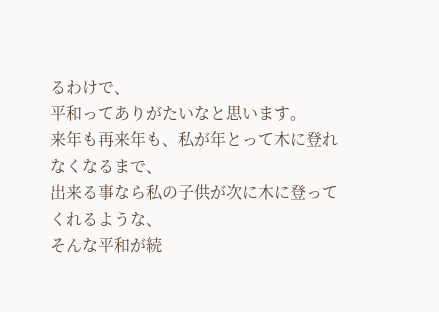るわけで、
平和ってありがたいなと思います。
来年も再来年も、私が年とって木に登れなくなるまで、
出来る事なら私の子供が次に木に登ってくれるような、
そんな平和が続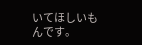いてほしいもんです。